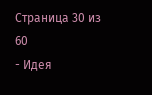Страница 30 из 60
- Идея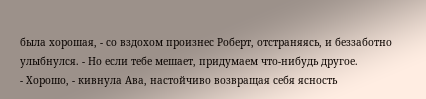была хорошая, - со вздохом произнес Роберт, отстраняясь, и беззаботно улыбнулся. - Но если тебе мешает, придумаем что-нибудь другое.
- Хорошо, - кивнула Ава, настойчиво возвращая себя ясность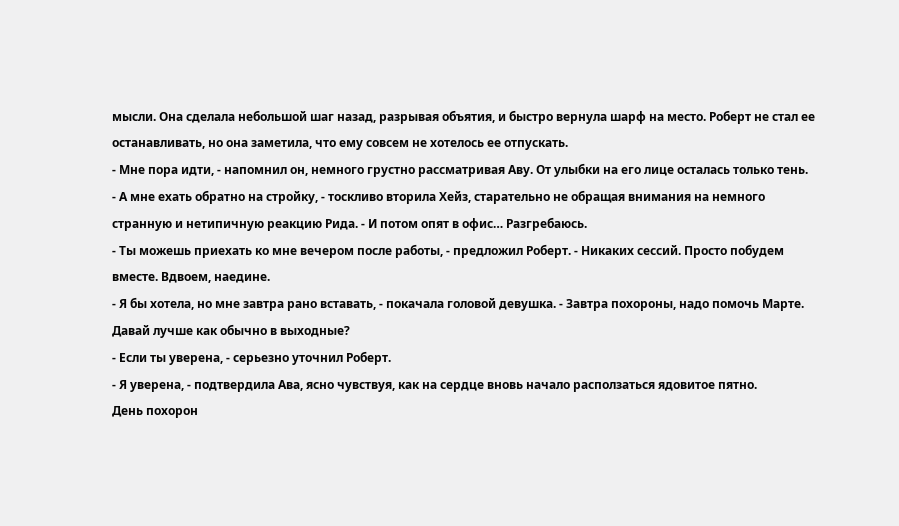мысли. Она сделала небольшой шаг назад, разрывая объятия, и быстро вернула шарф на место. Роберт не стал ее останавливать, но она заметила, что ему совсем не хотелось ее отпускать.
- Мне пора идти, - напомнил он, немного грустно рассматривая Аву. От улыбки на его лице осталась только тень.
- А мне ехать обратно на стройку, - тоскливо вторила Хейз, старательно не обращая внимания на немного странную и нетипичную реакцию Рида. - И потом опят в офис… Разгребаюсь.
- Ты можешь приехать ко мне вечером после работы, - предложил Роберт. - Никаких сессий. Просто побудем вместе. Вдвоем, наедине.
- Я бы хотела, но мне завтра рано вставать, - покачала головой девушка. - Завтра похороны, надо помочь Марте. Давай лучше как обычно в выходные?
- Если ты уверена, - серьезно уточнил Роберт.
- Я уверена, - подтвердила Ава, ясно чувствуя, как на сердце вновь начало расползаться ядовитое пятно.
День похорон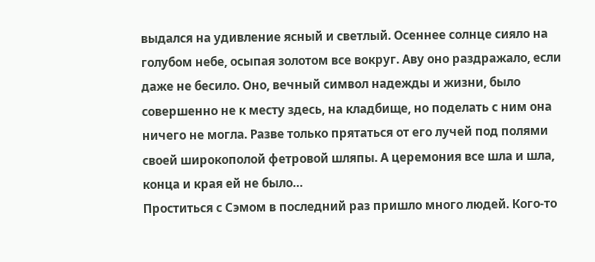выдался на удивление ясный и светлый. Осеннее солнце сияло на голубом небе, осыпая золотом все вокруг. Аву оно раздражало, если даже не бесило. Оно, вечный символ надежды и жизни, было совершенно не к месту здесь, на кладбище, но поделать с ним она ничего не могла. Разве только прятаться от его лучей под полями своей широкополой фетровой шляпы. А церемония все шла и шла, конца и края ей не было…
Проститься с Сэмом в последний раз пришло много людей. Кого-то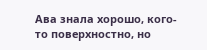Ава знала хорошо, кого-то поверхностно, но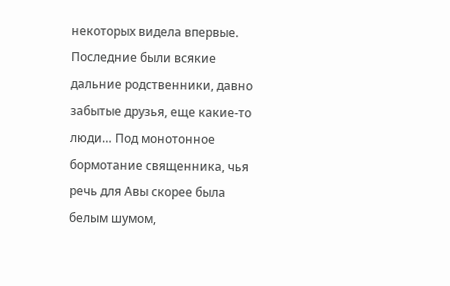некоторых видела впервые. Последние были всякие дальние родственники, давно забытые друзья, еще какие-то люди… Под монотонное бормотание священника, чья речь для Авы скорее была белым шумом,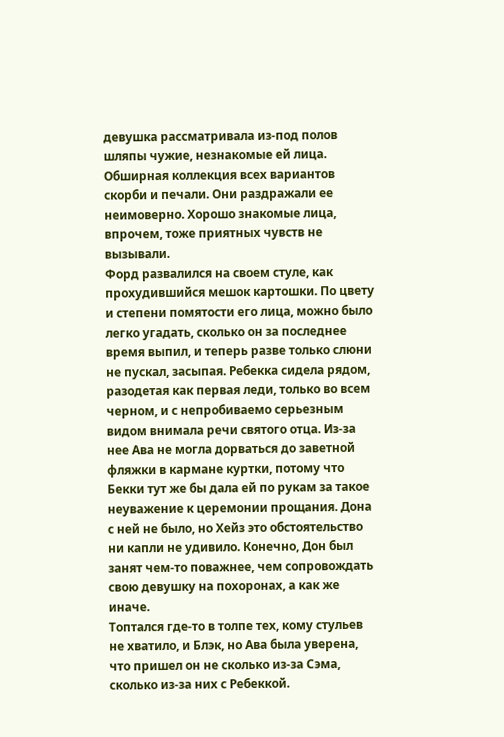девушка рассматривала из-под полов шляпы чужие, незнакомые ей лица. Обширная коллекция всех вариантов скорби и печали. Они раздражали ее неимоверно. Хорошо знакомые лица, впрочем, тоже приятных чувств не вызывали.
Форд развалился на своем стуле, как прохудившийся мешок картошки. По цвету и степени помятости его лица, можно было легко угадать, сколько он за последнее время выпил, и теперь разве только слюни не пускал, засыпая. Ребекка сидела рядом, разодетая как первая леди, только во всем черном, и с непробиваемо серьезным видом внимала речи святого отца. Из-за нее Ава не могла дорваться до заветной фляжки в кармане куртки, потому что Бекки тут же бы дала ей по рукам за такое неуважение к церемонии прощания. Дона с ней не было, но Хейз это обстоятельство ни капли не удивило. Конечно, Дон был занят чем-то поважнее, чем сопровождать свою девушку на похоронах, а как же иначе.
Топтался где-то в толпе тех, кому стульев не хватило, и Блэк, но Ава была уверена, что пришел он не сколько из-за Сэма, сколько из-за них с Ребеккой.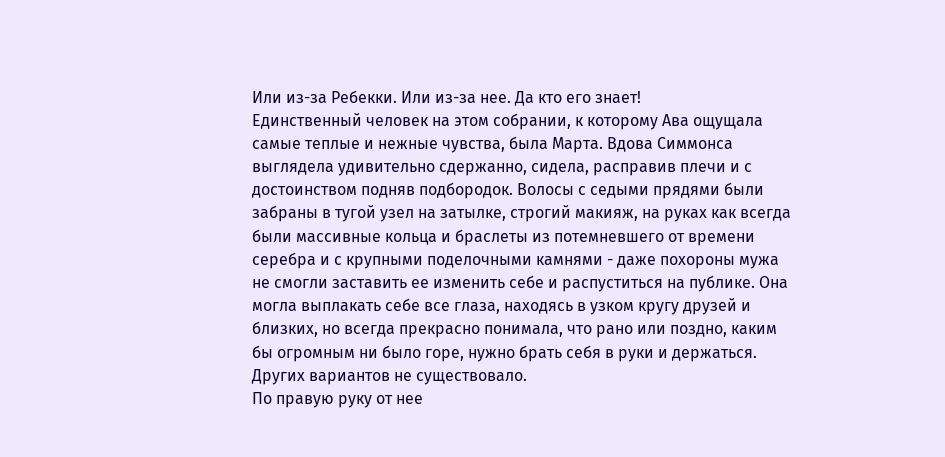Или из-за Ребекки. Или из-за нее. Да кто его знает!
Единственный человек на этом собрании, к которому Ава ощущала самые теплые и нежные чувства, была Марта. Вдова Симмонса выглядела удивительно сдержанно, сидела, расправив плечи и с достоинством подняв подбородок. Волосы с седыми прядями были забраны в тугой узел на затылке, строгий макияж, на руках как всегда были массивные кольца и браслеты из потемневшего от времени серебра и с крупными поделочными камнями - даже похороны мужа не смогли заставить ее изменить себе и распуститься на публике. Она могла выплакать себе все глаза, находясь в узком кругу друзей и близких, но всегда прекрасно понимала, что рано или поздно, каким бы огромным ни было горе, нужно брать себя в руки и держаться. Других вариантов не существовало.
По правую руку от нее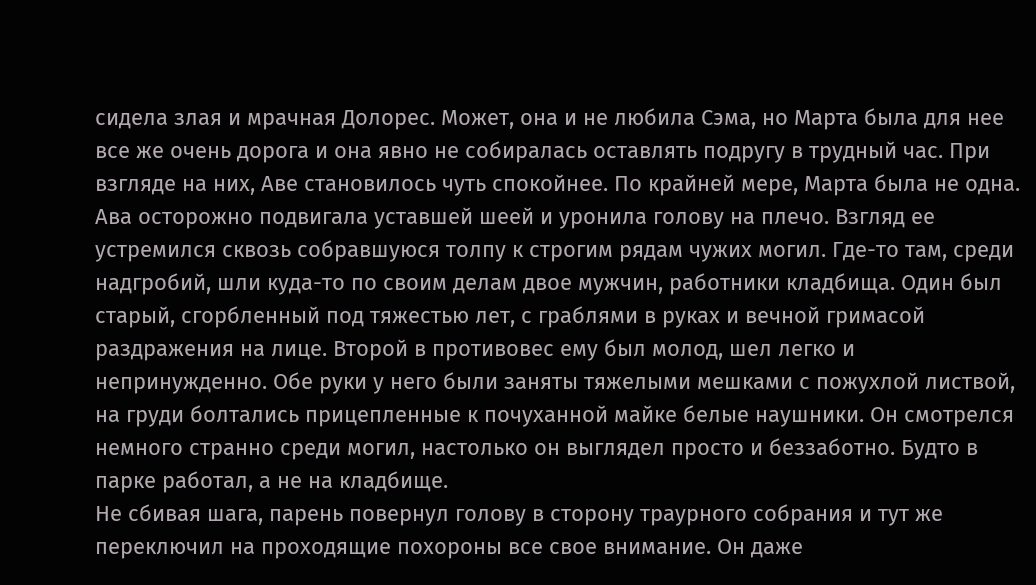сидела злая и мрачная Долорес. Может, она и не любила Сэма, но Марта была для нее все же очень дорога и она явно не собиралась оставлять подругу в трудный час. При взгляде на них, Аве становилось чуть спокойнее. По крайней мере, Марта была не одна.
Ава осторожно подвигала уставшей шеей и уронила голову на плечо. Взгляд ее устремился сквозь собравшуюся толпу к строгим рядам чужих могил. Где-то там, среди надгробий, шли куда-то по своим делам двое мужчин, работники кладбища. Один был старый, сгорбленный под тяжестью лет, с граблями в руках и вечной гримасой раздражения на лице. Второй в противовес ему был молод, шел легко и непринужденно. Обе руки у него были заняты тяжелыми мешками с пожухлой листвой, на груди болтались прицепленные к почуханной майке белые наушники. Он смотрелся немного странно среди могил, настолько он выглядел просто и беззаботно. Будто в парке работал, а не на кладбище.
Не сбивая шага, парень повернул голову в сторону траурного собрания и тут же переключил на проходящие похороны все свое внимание. Он даже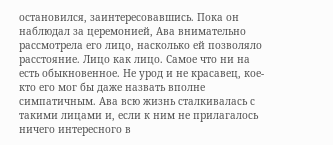остановился, заинтересовавшись. Пока он наблюдал за церемонией, Ава внимательно рассмотрела его лицо, насколько ей позволяло расстояние. Лицо как лицо. Самое что ни на есть обыкновенное. Не урод и не красавец, кое-кто его мог бы даже назвать вполне симпатичным. Ава всю жизнь сталкивалась с такими лицами и, если к ним не прилагалось ничего интересного в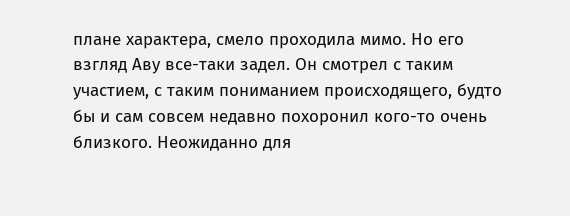плане характера, смело проходила мимо. Но его взгляд Аву все-таки задел. Он смотрел с таким участием, с таким пониманием происходящего, будто бы и сам совсем недавно похоронил кого-то очень близкого. Неожиданно для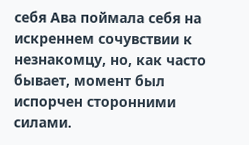себя Ава поймала себя на искреннем сочувствии к незнакомцу, но, как часто бывает, момент был испорчен сторонними силами.